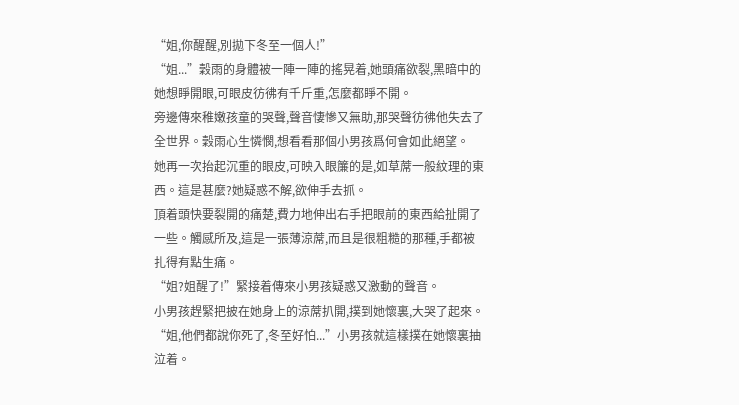“姐,你醒醒,別拋下冬至一個人!”
“姐...”穀雨的身體被一陣一陣的搖晃着,她頭痛欲裂,黑暗中的她想睜開眼,可眼皮彷彿有千斤重,怎麼都睜不開。
旁邊傳來稚嫩孩童的哭聲,聲音悽慘又無助,那哭聲彷彿他失去了全世界。穀雨心生憐憫,想看看那個小男孩爲何會如此絕望。
她再一次抬起沉重的眼皮,可映入眼簾的是,如草蓆一般紋理的東西。這是甚麼?她疑惑不解,欲伸手去抓。
頂着頭快要裂開的痛楚,費力地伸出右手把眼前的東西給扯開了一些。觸感所及,這是一張薄涼蓆,而且是很粗糙的那種,手都被扎得有點生痛。
“姐?姐醒了!”緊接着傳來小男孩疑惑又激動的聲音。
小男孩趕緊把披在她身上的涼蓆扒開,撲到她懷裏,大哭了起來。
“姐,他們都說你死了,冬至好怕...”小男孩就這樣撲在她懷裏抽泣着。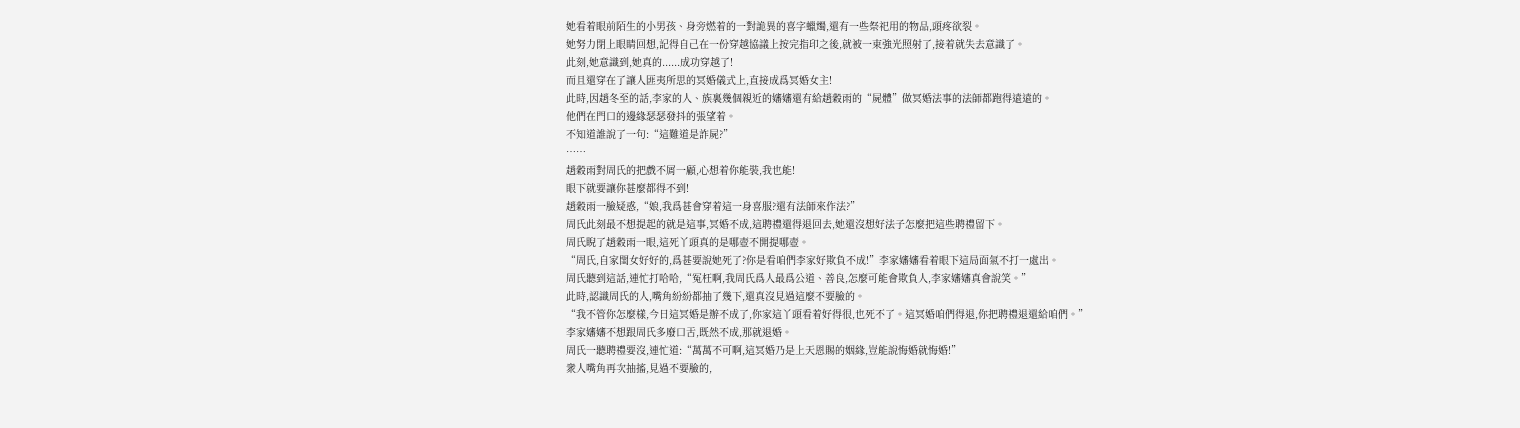她看着眼前陌生的小男孩、身旁燃着的一對詭異的喜字蠟燭,還有一些祭祀用的物品,頭疼欲裂。
她努力閉上眼睛回想,記得自己在一份穿越協議上按完指印之後,就被一束強光照射了,接着就失去意識了。
此刻,她意識到,她真的......成功穿越了!
而且還穿在了讓人匪夷所思的冥婚儀式上,直接成爲冥婚女主!
此時,因趙冬至的話,李家的人、族裏幾個親近的嬸嬸還有給趙穀雨的“屍體”做冥婚法事的法師都跑得遠遠的。
他們在門口的邊緣瑟瑟發抖的張望着。
不知道誰說了一句:“這難道是詐屍?”
……
趙穀雨對周氏的把戲不屑一顧,心想着你能裝,我也能!
眼下就要讓你甚麼都得不到!
趙穀雨一臉疑惑,“娘,我爲甚會穿着這一身喜服?還有法師來作法?”
周氏此刻最不想提起的就是這事,冥婚不成,這聘禮還得退回去,她還沒想好法子怎麼把這些聘禮留下。
周氏睨了趙穀雨一眼,這死丫頭真的是哪壺不開提哪壺。
“周氏,自家閨女好好的,爲甚要說她死了?你是看咱們李家好欺負不成!”李家嬸嬸看着眼下這局面氣不打一處出。
周氏聽到這話,連忙打哈哈,“冤枉啊,我周氏爲人最爲公道、善良,怎麼可能會欺負人,李家嬸嬸真會說笑。”
此時,認識周氏的人,嘴角紛紛都抽了幾下,還真沒見過這麼不要臉的。
“我不管你怎麼樣,今日這冥婚是辦不成了,你家這丫頭看着好得很,也死不了。這冥婚咱們得退,你把聘禮退還給咱們。”
李家嬸嬸不想跟周氏多廢口舌,既然不成,那就退婚。
周氏一聽聘禮要沒,連忙道:“萬萬不可啊,這冥婚乃是上天恩賜的姻緣,豈能說悔婚就悔婚!”
衆人嘴角再次抽搐,見過不要臉的,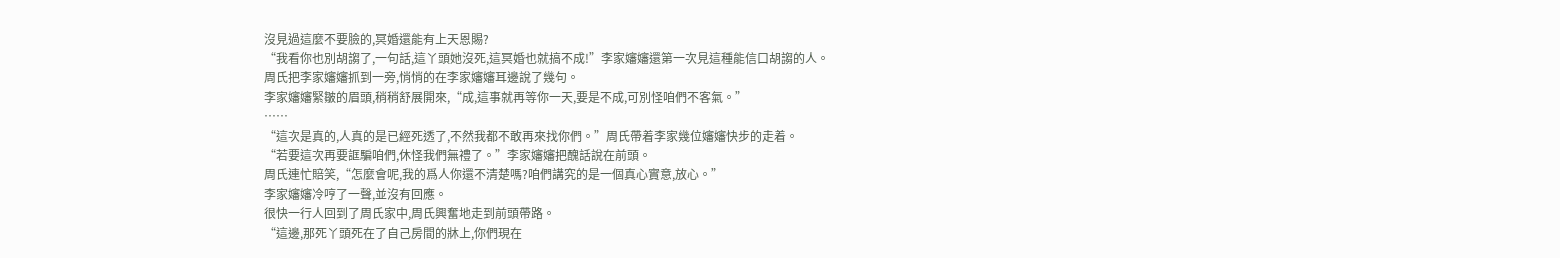沒見過這麼不要臉的,冥婚還能有上天恩賜?
“我看你也別胡謅了,一句話,這丫頭她沒死,這冥婚也就搞不成!”李家嬸嬸還第一次見這種能信口胡謅的人。
周氏把李家嬸嬸抓到一旁,悄悄的在李家嬸嬸耳邊說了幾句。
李家嬸嬸緊皺的眉頭,稍稍舒展開來,“成,這事就再等你一天,要是不成,可別怪咱們不客氣。”
……
“這次是真的,人真的是已經死透了,不然我都不敢再來找你們。”周氏帶着李家幾位嬸嬸快步的走着。
“若要這次再要誆騙咱們,休怪我們無禮了。”李家嬸嬸把醜話說在前頭。
周氏連忙賠笑,“怎麼會呢,我的爲人你還不清楚嗎?咱們講究的是一個真心實意,放心。”
李家嬸嬸冷哼了一聲,並沒有回應。
很快一行人回到了周氏家中,周氏興奮地走到前頭帶路。
“這邊,那死丫頭死在了自己房間的牀上,你們現在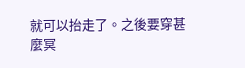就可以抬走了。之後要穿甚麼冥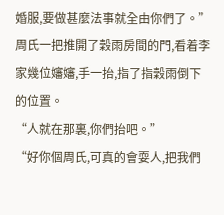婚服,要做甚麼法事就全由你們了。”
周氏一把推開了穀雨房間的門,看着李家幾位嬸嬸,手一抬,指了指穀雨倒下的位置。
“人就在那裏,你們抬吧。”
“好你個周氏,可真的會耍人,把我們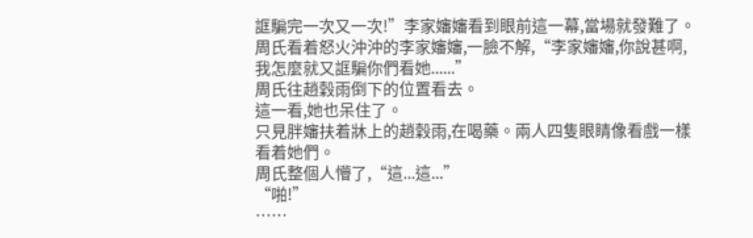誆騙完一次又一次!”李家嬸嬸看到眼前這一幕,當場就發難了。
周氏看着怒火沖沖的李家嬸嬸,一臉不解,“李家嬸嬸,你說甚啊,我怎麼就又誆騙你們看她......”
周氏往趙穀雨倒下的位置看去。
這一看,她也呆住了。
只見胖嬸扶着牀上的趙穀雨,在喝藥。兩人四隻眼睛像看戲一樣看着她們。
周氏整個人懵了,“這...這...”
“啪!”
……